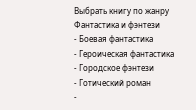Выбрать книгу по жанру
Фантастика и фэнтези
- Боевая фантастика
- Героическая фантастика
- Городское фэнтези
- Готический роман
-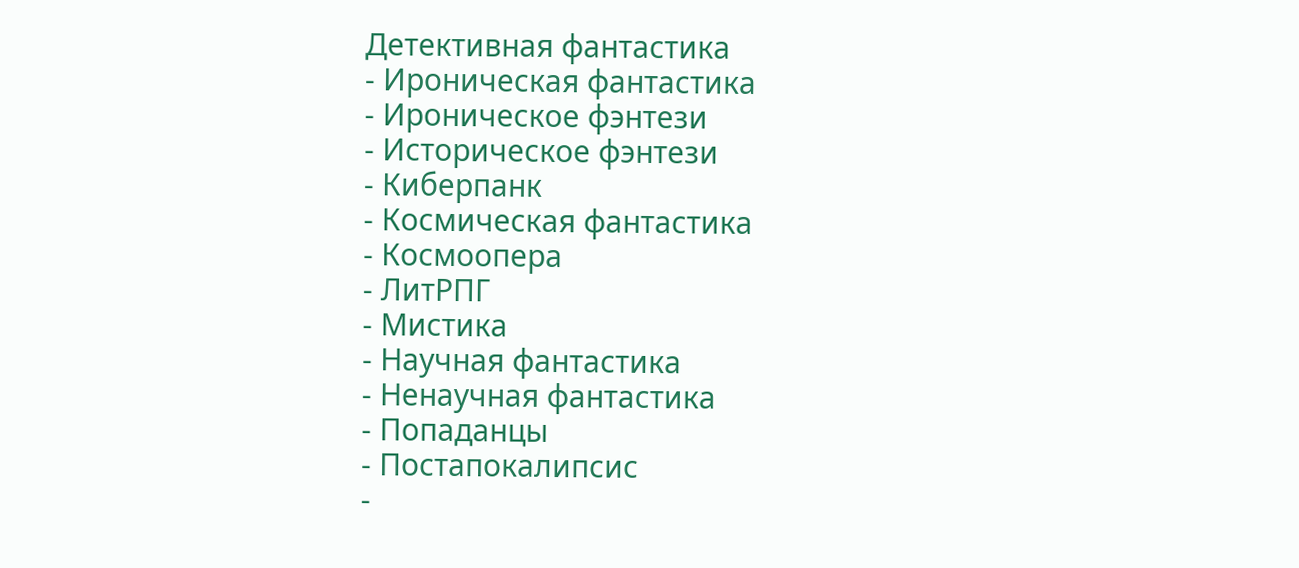Детективная фантастика
- Ироническая фантастика
- Ироническое фэнтези
- Историческое фэнтези
- Киберпанк
- Космическая фантастика
- Космоопера
- ЛитРПГ
- Мистика
- Научная фантастика
- Ненаучная фантастика
- Попаданцы
- Постапокалипсис
-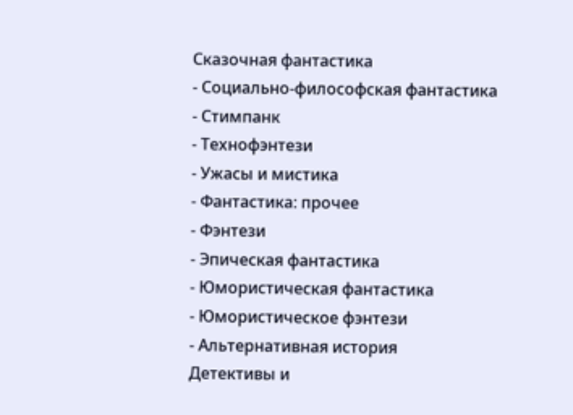Сказочная фантастика
- Социально-философская фантастика
- Стимпанк
- Технофэнтези
- Ужасы и мистика
- Фантастика: прочее
- Фэнтези
- Эпическая фантастика
- Юмористическая фантастика
- Юмористическое фэнтези
- Альтернативная история
Детективы и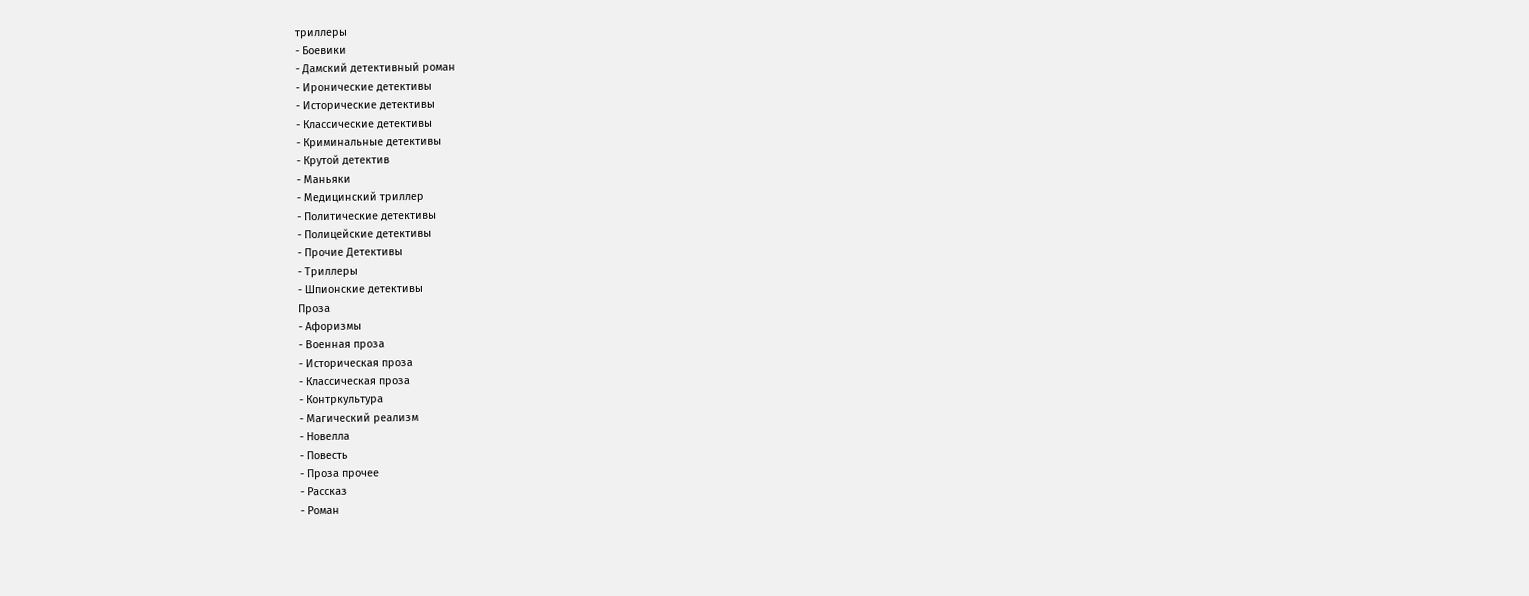триллеры
- Боевики
- Дамский детективный роман
- Иронические детективы
- Исторические детективы
- Классические детективы
- Криминальные детективы
- Крутой детектив
- Маньяки
- Медицинский триллер
- Политические детективы
- Полицейские детективы
- Прочие Детективы
- Триллеры
- Шпионские детективы
Проза
- Афоризмы
- Военная проза
- Историческая проза
- Классическая проза
- Контркультура
- Магический реализм
- Новелла
- Повесть
- Проза прочее
- Рассказ
- Роман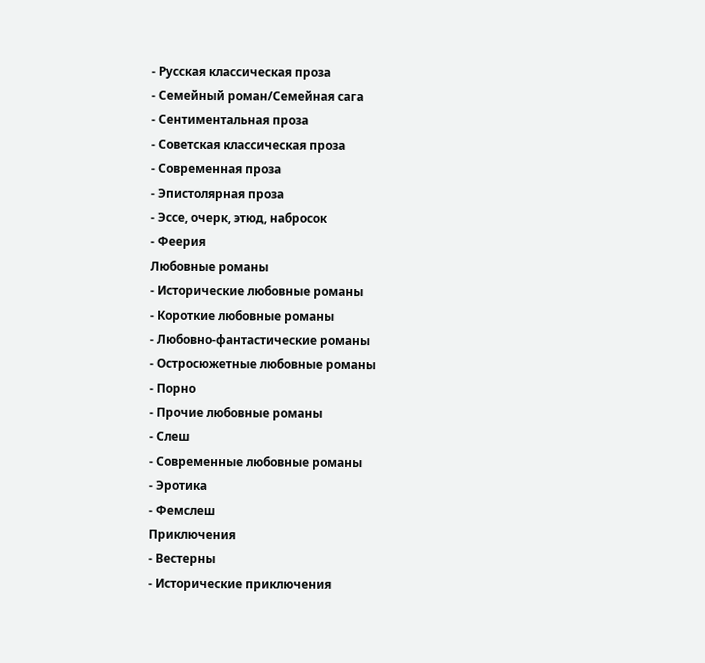- Русская классическая проза
- Семейный роман/Семейная сага
- Сентиментальная проза
- Советская классическая проза
- Современная проза
- Эпистолярная проза
- Эссе, очерк, этюд, набросок
- Феерия
Любовные романы
- Исторические любовные романы
- Короткие любовные романы
- Любовно-фантастические романы
- Остросюжетные любовные романы
- Порно
- Прочие любовные романы
- Слеш
- Современные любовные романы
- Эротика
- Фемслеш
Приключения
- Вестерны
- Исторические приключения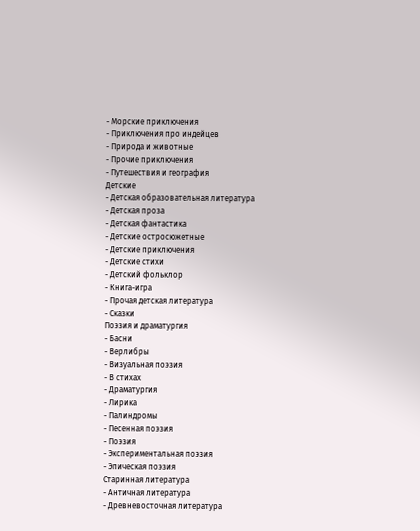- Морские приключения
- Приключения про индейцев
- Природа и животные
- Прочие приключения
- Путешествия и география
Детские
- Детская образовательная литература
- Детская проза
- Детская фантастика
- Детские остросюжетные
- Детские приключения
- Детские стихи
- Детский фольклор
- Книга-игра
- Прочая детская литература
- Сказки
Поэзия и драматургия
- Басни
- Верлибры
- Визуальная поэзия
- В стихах
- Драматургия
- Лирика
- Палиндромы
- Песенная поэзия
- Поэзия
- Экспериментальная поэзия
- Эпическая поэзия
Старинная литература
- Античная литература
- Древневосточная литература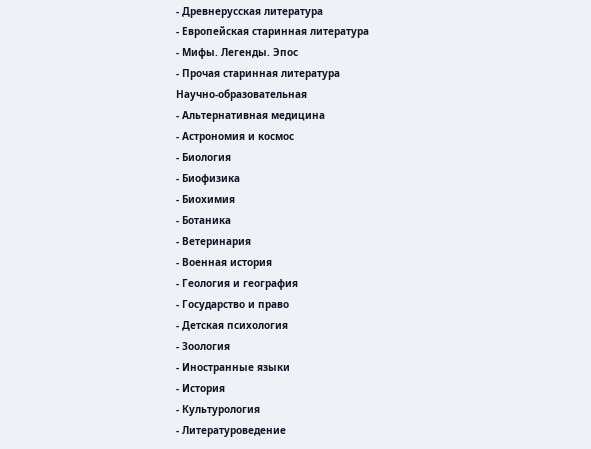- Древнерусская литература
- Европейская старинная литература
- Мифы. Легенды. Эпос
- Прочая старинная литература
Научно-образовательная
- Альтернативная медицина
- Астрономия и космос
- Биология
- Биофизика
- Биохимия
- Ботаника
- Ветеринария
- Военная история
- Геология и география
- Государство и право
- Детская психология
- Зоология
- Иностранные языки
- История
- Культурология
- Литературоведение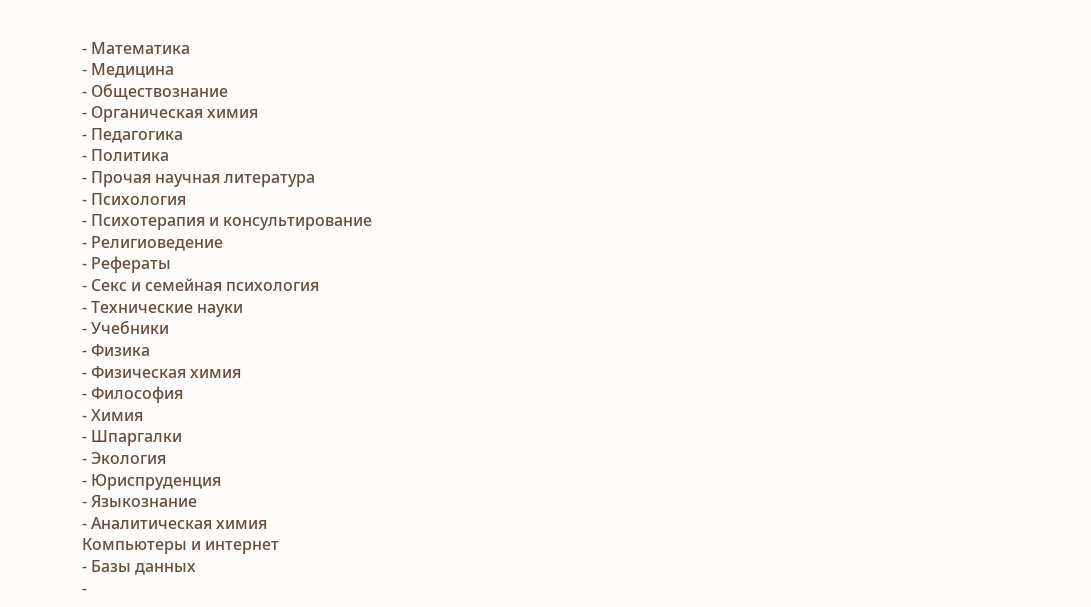- Математика
- Медицина
- Обществознание
- Органическая химия
- Педагогика
- Политика
- Прочая научная литература
- Психология
- Психотерапия и консультирование
- Религиоведение
- Рефераты
- Секс и семейная психология
- Технические науки
- Учебники
- Физика
- Физическая химия
- Философия
- Химия
- Шпаргалки
- Экология
- Юриспруденция
- Языкознание
- Аналитическая химия
Компьютеры и интернет
- Базы данных
-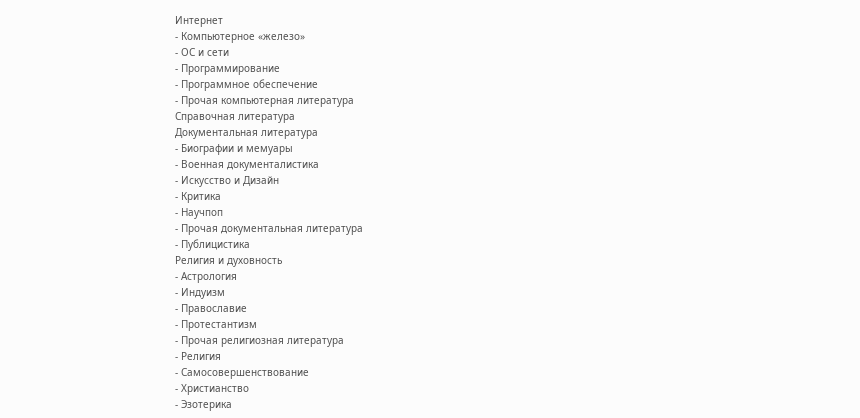Интернет
- Компьютерное «железо»
- ОС и сети
- Программирование
- Программное обеспечение
- Прочая компьютерная литература
Справочная литература
Документальная литература
- Биографии и мемуары
- Военная документалистика
- Искусство и Дизайн
- Критика
- Научпоп
- Прочая документальная литература
- Публицистика
Религия и духовность
- Астрология
- Индуизм
- Православие
- Протестантизм
- Прочая религиозная литература
- Религия
- Самосовершенствование
- Христианство
- Эзотерика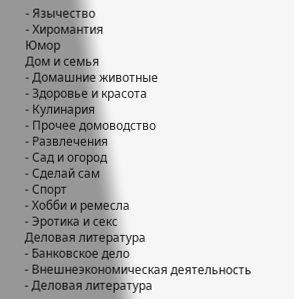- Язычество
- Хиромантия
Юмор
Дом и семья
- Домашние животные
- Здоровье и красота
- Кулинария
- Прочее домоводство
- Развлечения
- Сад и огород
- Сделай сам
- Спорт
- Хобби и ремесла
- Эротика и секс
Деловая литература
- Банковское дело
- Внешнеэкономическая деятельность
- Деловая литература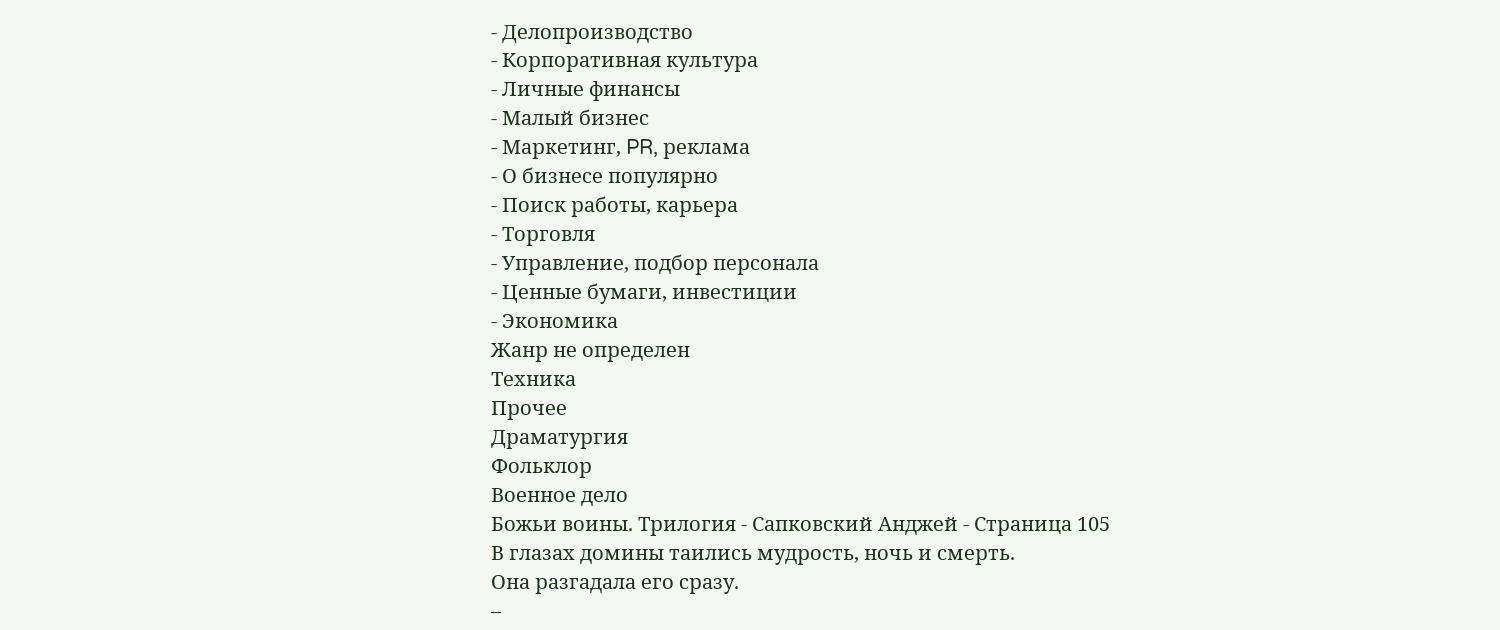- Делопроизводство
- Корпоративная культура
- Личные финансы
- Малый бизнес
- Маркетинг, PR, реклама
- О бизнесе популярно
- Поиск работы, карьера
- Торговля
- Управление, подбор персонала
- Ценные бумаги, инвестиции
- Экономика
Жанр не определен
Техника
Прочее
Драматургия
Фольклор
Военное дело
Божьи воины. Трилогия - Сапковский Анджей - Страница 105
В глазах домины таились мудрость, ночь и смерть.
Она разгадала его сразу.
–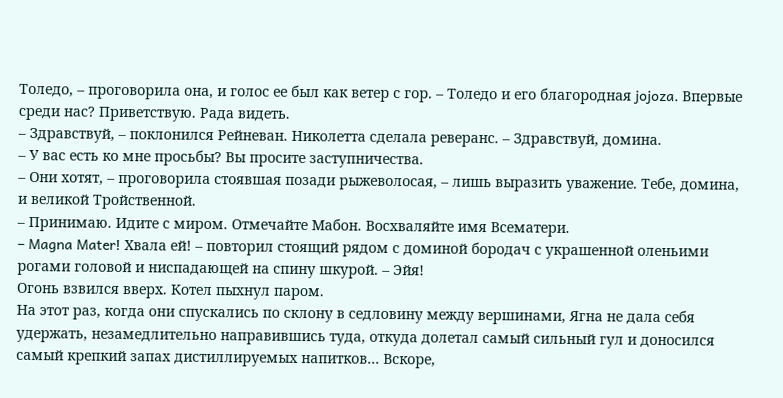Толедо, – проговорила она, и голос ее был как ветер с гор. – Толедо и его благородная jojoza. Впервые среди нас? Приветствую. Рада видеть.
– Здравствуй, – поклонился Рейневан. Николетта сделала реверанс. – Здравствуй, домина.
– У вас есть ко мне просьбы? Вы просите заступничества.
– Они хотят, – проговорила стоявшая позади рыжеволосая, – лишь выразить уважение. Тебе, домина, и великой Тройственной.
– Принимаю. Идите с миром. Отмечайте Мабон. Восхваляйте имя Всематери.
– Magna Mater! Хвала ей! – повторил стоящий рядом с доминой бородач с украшенной оленьими рогами головой и ниспадающей на спину шкурой. – Эйя!
Огонь взвился вверх. Котел пыхнул паром.
На этот раз, когда они спускались по склону в седловину между вершинами, Ягна не дала себя удержать, незамедлительно направившись туда, откуда долетал самый сильный гул и доносился самый крепкий запах дистиллируемых напитков… Вскоре,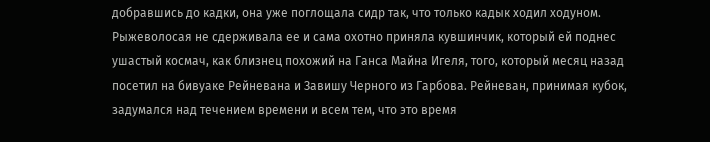добравшись до кадки, она уже поглощала сидр так, что только кадык ходил ходуном. Рыжеволосая не сдерживала ее и сама охотно приняла кувшинчик, который ей поднес ушастый космач, как близнец похожий на Ганса Майна Игеля, того, который месяц назад посетил на бивуаке Рейневана и Завишу Черного из Гарбова. Рейневан, принимая кубок, задумался над течением времени и всем тем, что это время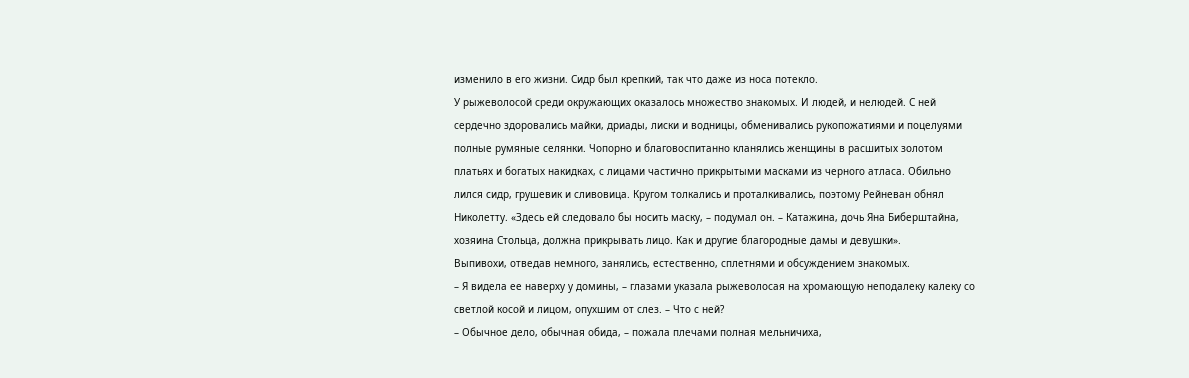изменило в его жизни. Сидр был крепкий, так что даже из носа потекло.
У рыжеволосой среди окружающих оказалось множество знакомых. И людей, и нелюдей. С ней сердечно здоровались майки, дриады, лиски и водницы, обменивались рукопожатиями и поцелуями полные румяные селянки. Чопорно и благовоспитанно кланялись женщины в расшитых золотом платьях и богатых накидках, с лицами частично прикрытыми масками из черного атласа. Обильно лился сидр, грушевик и сливовица. Кругом толкались и проталкивались, поэтому Рейневан обнял Николетту. «Здесь ей следовало бы носить маску, – подумал он. – Катажина, дочь Яна Биберштайна, хозяина Стольца, должна прикрывать лицо. Как и другие благородные дамы и девушки».
Выпивохи, отведав немного, занялись, естественно, сплетнями и обсуждением знакомых.
– Я видела ее наверху у домины, – глазами указала рыжеволосая на хромающую неподалеку калеку со светлой косой и лицом, опухшим от слез. – Что с ней?
– Обычное дело, обычная обида, – пожала плечами полная мельничиха,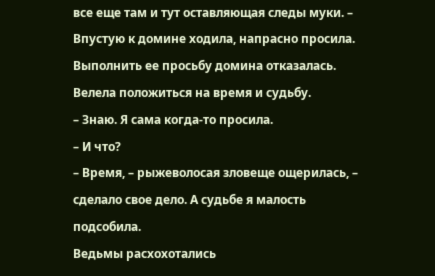все еще там и тут оставляющая следы муки. – Впустую к домине ходила, напрасно просила. Выполнить ее просьбу домина отказалась. Велела положиться на время и судьбу.
– Знаю. Я сама когда-то просила.
– И что?
– Время, – рыжеволосая зловеще ощерилась, – сделало свое дело. А судьбе я малость подсобила.
Ведьмы расхохотались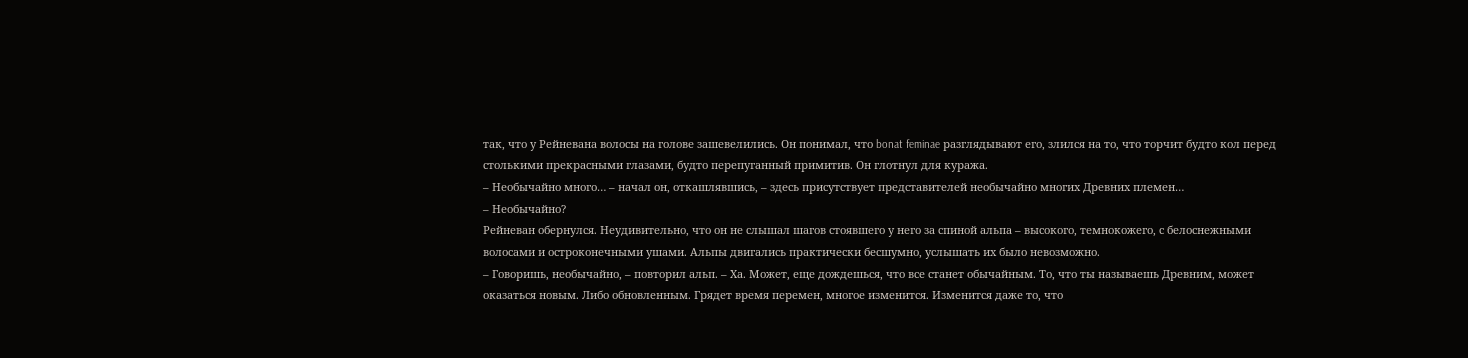так, что у Рейневана волосы на голове зашевелились. Он понимал, что bonat feminae разглядывают его, злился на то, что торчит будто кол перед столькими прекрасными глазами, будто перепуганный примитив. Он глотнул для куража.
– Необычайно много… – начал он, откашлявшись, – здесь присутствует представителей необычайно многих Древних племен…
– Необычайно?
Рейневан обернулся. Неудивительно, что он не слышал шагов стоявшего у него за спиной альпа – высокого, темнокожего, с белоснежными волосами и остроконечными ушами. Альпы двигались практически бесшумно, услышать их было невозможно.
– Говоришь, необычайно, – повторил альп. – Ха. Может, еще дождешься, что все станет обычайным. То, что ты называешь Древним, может оказаться новым. Либо обновленным. Грядет время перемен, многое изменится. Изменится даже то, что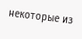некоторые из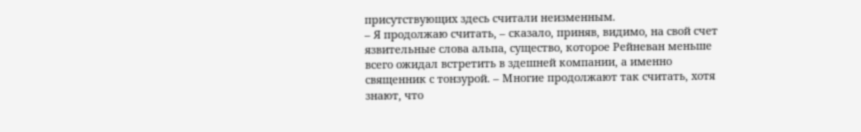присутствующих здесь считали неизменным.
– Я продолжаю считать, – сказало, приняв, видимо, на свой счет язвительные слова альпа, существо, которое Рейневан меньше всего ожидал встретить в здешней компании, а именно священник с тонзурой. – Многие продолжают так считать, хотя знают, что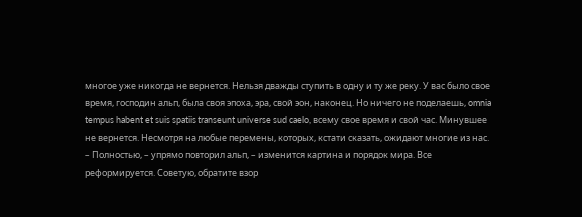многое уже никогда не вернется. Нельзя дважды ступить в одну и ту же реку. У вас было свое время, господин альп, была своя эпоха, эра, свой эон, наконец. Но ничего не поделаешь, omnia tempus habent et suis spatiis transeunt universe sud caelo, всему свое время и свой час. Минувшее не вернется. Несмотря на любые перемены, которых, кстати сказать, ожидают многие из нас.
– Полностью, – упрямо повторил альп, – изменится картина и порядок мира. Все реформируется. Советую, обратите взор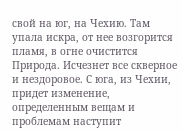свой на юг, на Чехию. Там упала искра, от нее возгорится пламя, в огне очистится Природа. Исчезнет все скверное и нездоровое. С юга, из Чехии, придет изменение, определенным вещам и проблемам наступит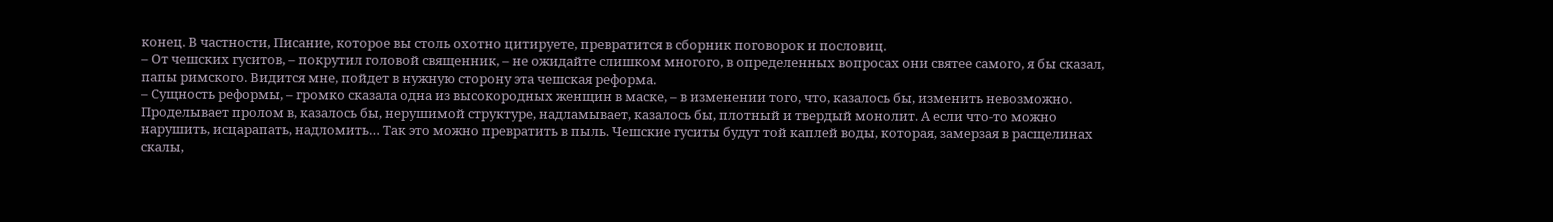конец. В частности, Писание, которое вы столь охотно цитируете, превратится в сборник поговорок и пословиц.
– От чешских гуситов, – покрутил головой священник, – не ожидайте слишком многого, в определенных вопросах они святее самого, я бы сказал, папы римского. Видится мне, пойдет в нужную сторону эта чешская реформа.
– Сущность реформы, – громко сказала одна из высокородных женщин в маске, – в изменении того, что, казалось бы, изменить невозможно. Проделывает пролом в, казалось бы, нерушимой структуре, надламывает, казалось бы, плотный и твердый монолит. А если что-то можно нарушить, исцарапать, надломить… Так это можно превратить в пыль. Чешские гуситы будут той каплей воды, которая, замерзая в расщелинах скалы,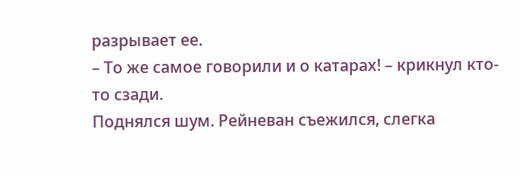разрывает ее.
– То же самое говорили и о катарах! – крикнул кто-то сзади.
Поднялся шум. Рейневан съежился, слегка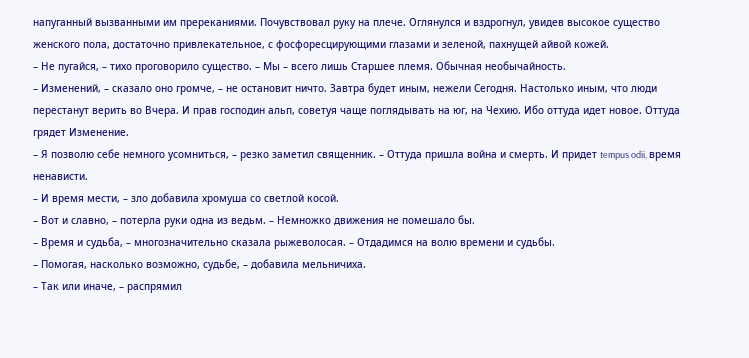напуганный вызванными им пререканиями. Почувствовал руку на плече. Оглянулся и вздрогнул, увидев высокое существо женского пола, достаточно привлекательное, с фосфоресцирующими глазами и зеленой, пахнущей айвой кожей.
– Не пугайся, – тихо проговорило существо. – Мы – всего лишь Старшее племя. Обычная необычайность.
– Изменений, – сказало оно громче, – не остановит ничто. Завтра будет иным, нежели Сегодня. Настолько иным, что люди перестанут верить во Вчера. И прав господин альп, советуя чаще поглядывать на юг, на Чехию. Ибо оттуда идет новое. Оттуда грядет Изменение.
– Я позволю себе немного усомниться, – резко заметил священник. – Оттуда пришла война и смерть. И придет tempus odii, время ненависти.
– И время мести, – зло добавила хромуша со светлой косой.
– Вот и славно, – потерла руки одна из ведьм. – Немножко движения не помешало бы.
– Время и судьба, – многозначительно сказала рыжеволосая. – Отдадимся на волю времени и судьбы.
– Помогая, насколько возможно, судьбе, – добавила мельничиха.
– Так или иначе, – распрямил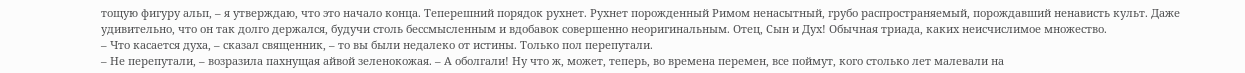тощую фигуру альп, – я утверждаю, что это начало конца. Теперешний порядок рухнет. Рухнет порожденный Римом ненасытный, грубо распространяемый, порождавший ненависть культ. Даже удивительно, что он так долго держался, будучи столь бессмысленным и вдобавок совершенно неоригинальным. Отец, Сын и Дух! Обычная триада, каких неисчислимое множество.
– Что касается духа, – сказал священник, – то вы были недалеко от истины. Только пол перепутали.
– Не перепутали, – возразила пахнущая айвой зеленокожая. – А оболгали! Ну что ж, может, теперь, во времена перемен, все поймут, кого столько лет малевали на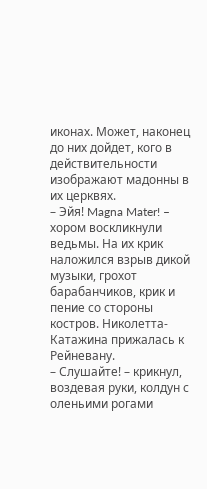иконах. Может, наконец до них дойдет, кого в действительности изображают мадонны в их церквях.
– Эйя! Magna Mater! – хором воскликнули ведьмы. На их крик наложился взрыв дикой музыки, грохот барабанчиков, крик и пение со стороны костров. Николетта-Катажина прижалась к Рейневану.
– Слушайте! – крикнул, воздевая руки, колдун с оленьими рогами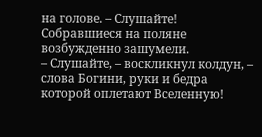на голове. – Слушайте!
Собравшиеся на поляне возбужденно зашумели.
– Слушайте, – воскликнул колдун, – слова Богини, руки и бедра которой оплетают Вселенную!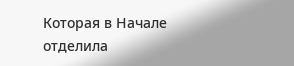Которая в Начале отделила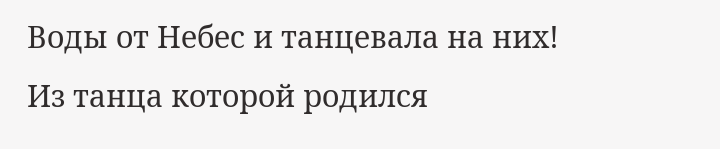Воды от Небес и танцевала на них! Из танца которой родился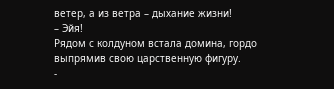ветер, а из ветра – дыхание жизни!
– Эйя!
Рядом с колдуном встала домина, гордо выпрямив свою царственную фигуру.
-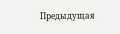Предыдущая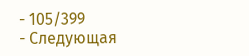- 105/399
- Следующая